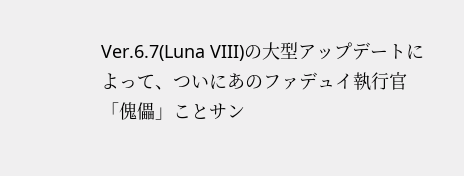Ver.6.7(Luna VIII)の大型アップデートによって、ついにあのファデュイ執行官「傀儡」ことサン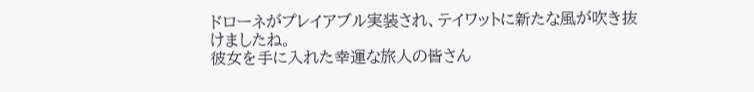ドローネがプレイアブル実装され、テイワットに新たな風が吹き抜けましたね。
彼女を手に入れた幸運な旅人の皆さん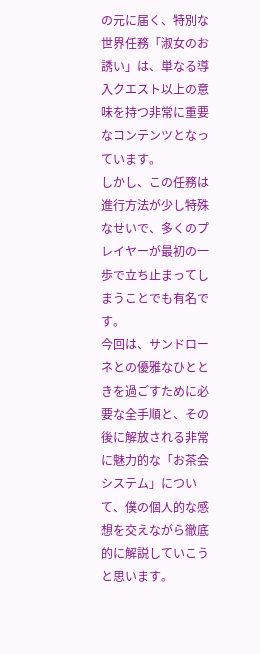の元に届く、特別な世界任務「淑女のお誘い」は、単なる導入クエスト以上の意味を持つ非常に重要なコンテンツとなっています。
しかし、この任務は進行方法が少し特殊なせいで、多くのプレイヤーが最初の一歩で立ち止まってしまうことでも有名です。
今回は、サンドローネとの優雅なひとときを過ごすために必要な全手順と、その後に解放される非常に魅力的な「お茶会システム」について、僕の個人的な感想を交えながら徹底的に解説していこうと思います。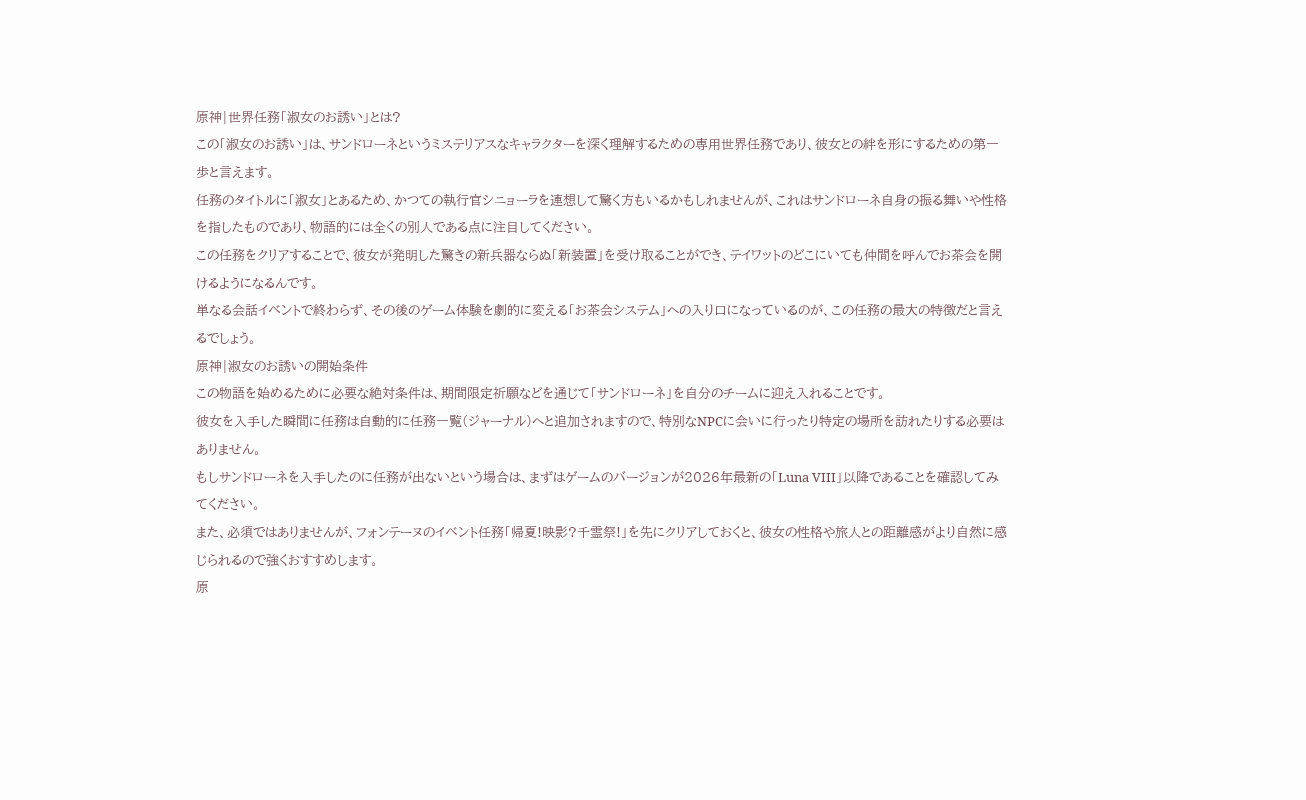原神|世界任務「淑女のお誘い」とは?
この「淑女のお誘い」は、サンドローネというミステリアスなキャラクターを深く理解するための専用世界任務であり、彼女との絆を形にするための第一歩と言えます。
任務のタイトルに「淑女」とあるため、かつての執行官シニョーラを連想して驚く方もいるかもしれませんが、これはサンドローネ自身の振る舞いや性格を指したものであり、物語的には全くの別人である点に注目してください。
この任務をクリアすることで、彼女が発明した驚きの新兵器ならぬ「新装置」を受け取ることができ、テイワットのどこにいても仲間を呼んでお茶会を開けるようになるんです。
単なる会話イベントで終わらず、その後のゲーム体験を劇的に変える「お茶会システム」への入り口になっているのが、この任務の最大の特徴だと言えるでしょう。
原神|淑女のお誘いの開始条件
この物語を始めるために必要な絶対条件は、期間限定祈願などを通じて「サンドローネ」を自分のチームに迎え入れることです。
彼女を入手した瞬間に任務は自動的に任務一覧(ジャーナル)へと追加されますので、特別なNPCに会いに行ったり特定の場所を訪れたりする必要はありません。
もしサンドローネを入手したのに任務が出ないという場合は、まずはゲームのバージョンが2026年最新の「Luna VIII」以降であることを確認してみてください。
また、必須ではありませんが、フォンテーヌのイベント任務「帰夏!映影?千霊祭!」を先にクリアしておくと、彼女の性格や旅人との距離感がより自然に感じられるので強くおすすめします。
原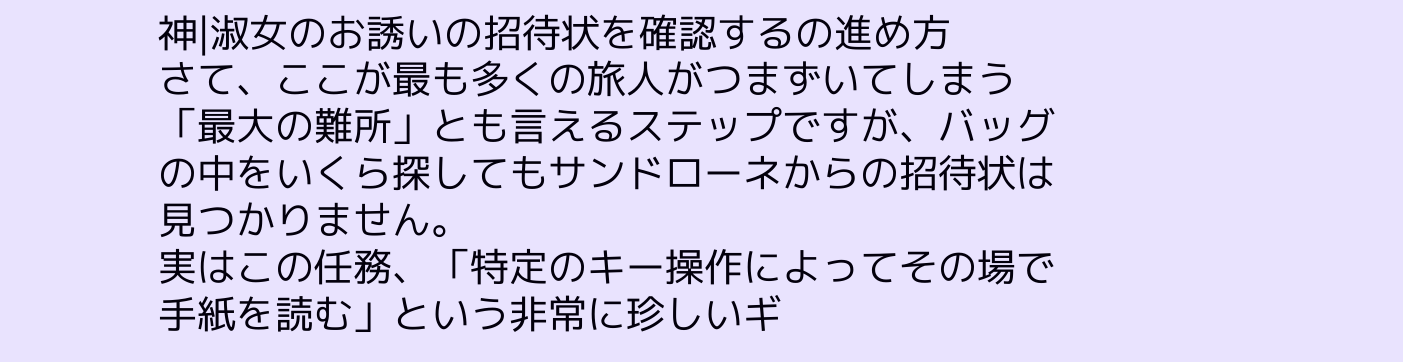神|淑女のお誘いの招待状を確認するの進め方
さて、ここが最も多くの旅人がつまずいてしまう「最大の難所」とも言えるステップですが、バッグの中をいくら探してもサンドローネからの招待状は見つかりません。
実はこの任務、「特定のキー操作によってその場で手紙を読む」という非常に珍しいギ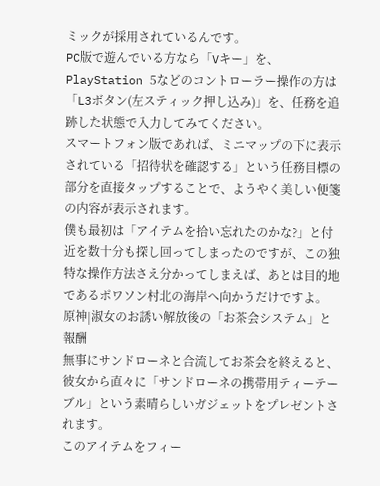ミックが採用されているんです。
PC版で遊んでいる方なら「Vキー」を、PlayStation 5などのコントローラー操作の方は「L3ボタン(左スティック押し込み)」を、任務を追跡した状態で入力してみてください。
スマートフォン版であれば、ミニマップの下に表示されている「招待状を確認する」という任務目標の部分を直接タップすることで、ようやく美しい便箋の内容が表示されます。
僕も最初は「アイテムを拾い忘れたのかな?」と付近を数十分も探し回ってしまったのですが、この独特な操作方法さえ分かってしまえば、あとは目的地であるポワソン村北の海岸へ向かうだけですよ。
原神|淑女のお誘い解放後の「お茶会システム」と報酬
無事にサンドローネと合流してお茶会を終えると、彼女から直々に「サンドローネの携帯用ティーテーブル」という素晴らしいガジェットをプレゼントされます。
このアイテムをフィー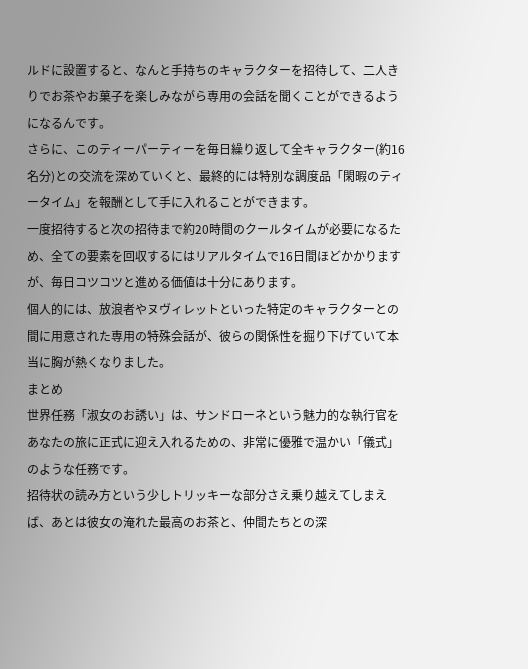ルドに設置すると、なんと手持ちのキャラクターを招待して、二人きりでお茶やお菓子を楽しみながら専用の会話を聞くことができるようになるんです。
さらに、このティーパーティーを毎日繰り返して全キャラクター(約16名分)との交流を深めていくと、最終的には特別な調度品「閑暇のティータイム」を報酬として手に入れることができます。
一度招待すると次の招待まで約20時間のクールタイムが必要になるため、全ての要素を回収するにはリアルタイムで16日間ほどかかりますが、毎日コツコツと進める価値は十分にあります。
個人的には、放浪者やヌヴィレットといった特定のキャラクターとの間に用意された専用の特殊会話が、彼らの関係性を掘り下げていて本当に胸が熱くなりました。
まとめ
世界任務「淑女のお誘い」は、サンドローネという魅力的な執行官をあなたの旅に正式に迎え入れるための、非常に優雅で温かい「儀式」のような任務です。
招待状の読み方という少しトリッキーな部分さえ乗り越えてしまえば、あとは彼女の淹れた最高のお茶と、仲間たちとの深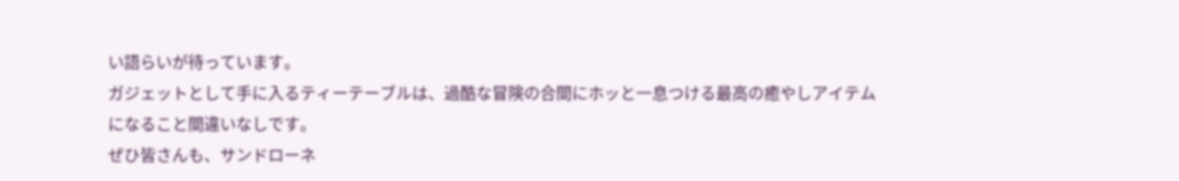い語らいが待っています。
ガジェットとして手に入るティーテーブルは、過酷な冒険の合間にホッと一息つける最高の癒やしアイテムになること間違いなしです。
ぜひ皆さんも、サンドローネ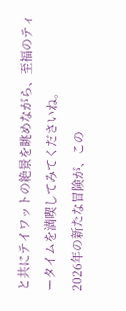と共にテイワットの絶景を眺めながら、至福のティータイムを満喫してみてくださいね。
2026年の新たな冒険が、この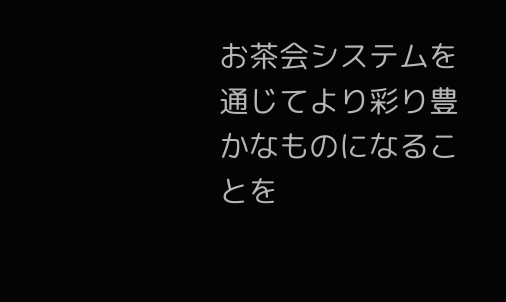お茶会システムを通じてより彩り豊かなものになることを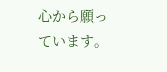心から願っています。